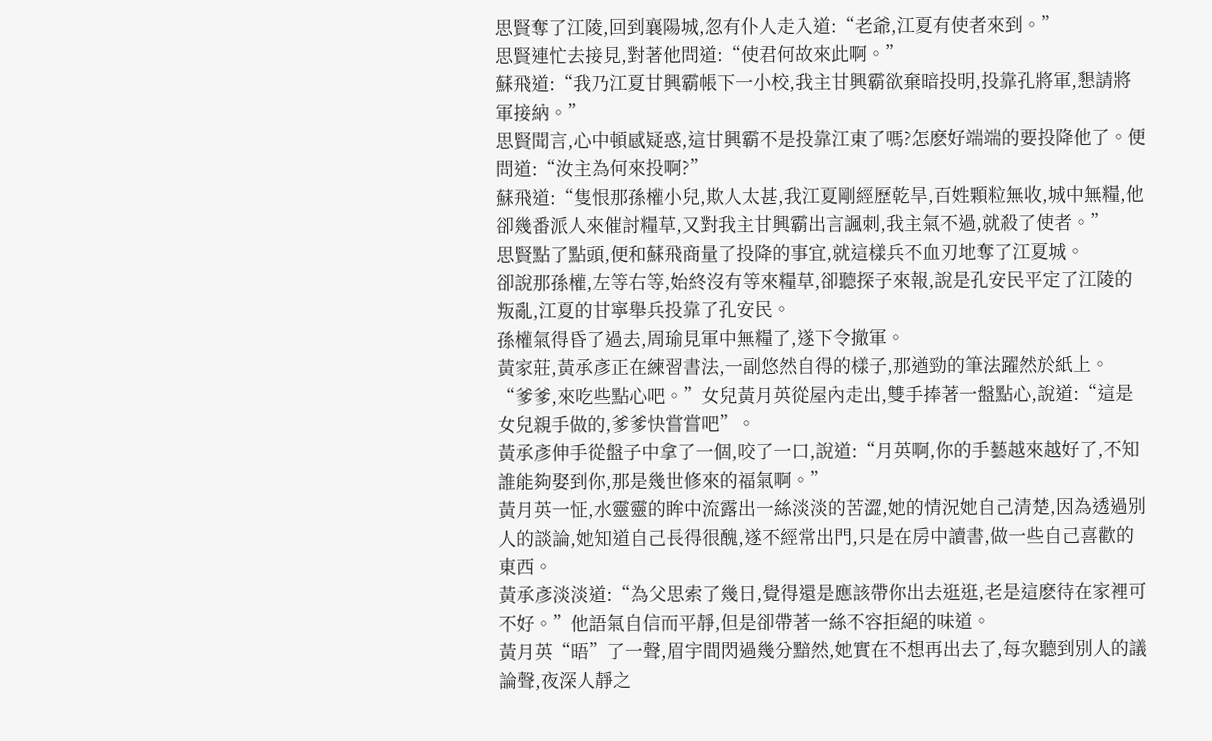思賢奪了江陵,回到襄陽城,忽有仆人走入道:“老爺,江夏有使者來到。”
思賢連忙去接見,對著他問道:“使君何故來此啊。”
蘇飛道:“我乃江夏甘興霸帳下一小校,我主甘興霸欲棄暗投明,投靠孔將軍,懇請將軍接納。”
思賢聞言,心中頓感疑惑,這甘興霸不是投靠江東了嗎?怎麽好端端的要投降他了。便問道:“汝主為何來投啊?”
蘇飛道:“隻恨那孫權小兒,欺人太甚,我江夏剛經歷乾旱,百姓顆粒無收,城中無糧,他卻幾番派人來催討糧草,又對我主甘興霸出言諷刺,我主氣不過,就殺了使者。”
思賢點了點頭,便和蘇飛商量了投降的事宜,就這樣兵不血刃地奪了江夏城。
卻說那孫權,左等右等,始終沒有等來糧草,卻聽探子來報,說是孔安民平定了江陵的叛亂,江夏的甘寧舉兵投靠了孔安民。
孫權氣得昏了過去,周瑜見軍中無糧了,遂下令撤軍。
黃家莊,黃承彥正在練習書法,一副悠然自得的樣子,那遒勁的筆法躍然於紙上。
“爹爹,來吃些點心吧。”女兒黃月英從屋內走出,雙手捧著一盤點心,說道:“這是女兒親手做的,爹爹快嘗嘗吧”。
黃承彥伸手從盤子中拿了一個,咬了一口,說道:“月英啊,你的手藝越來越好了,不知誰能夠娶到你,那是幾世修來的福氣啊。”
黃月英一怔,水靈靈的眸中流露出一絲淡淡的苦澀,她的情況她自己清楚,因為透過別人的談論,她知道自己長得很醜,遂不經常出門,只是在房中讀書,做一些自己喜歡的東西。
黃承彥淡淡道:“為父思索了幾日,覺得還是應該帶你出去逛逛,老是這麽待在家裡可不好。”他語氣自信而平靜,但是卻帶著一絲不容拒絕的味道。
黃月英“晤”了一聲,眉宇間閃過幾分黯然,她實在不想再出去了,每次聽到別人的議論聲,夜深人靜之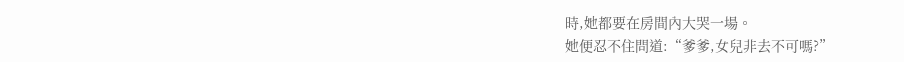時,她都要在房間內大哭一場。
她便忍不住問道:“爹爹,女兒非去不可嗎?”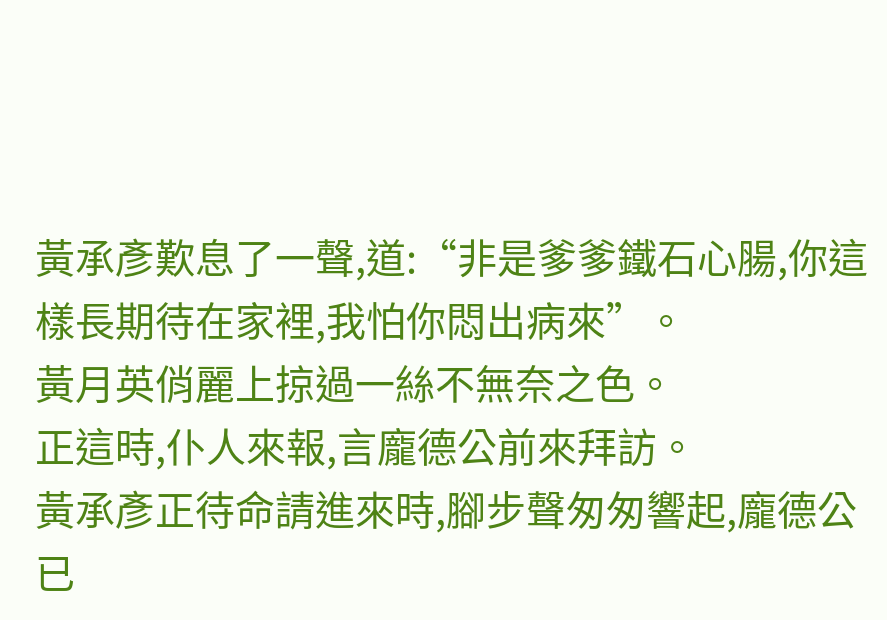黃承彥歎息了一聲,道:“非是爹爹鐵石心腸,你這樣長期待在家裡,我怕你悶出病來”。
黃月英俏麗上掠過一絲不無奈之色。
正這時,仆人來報,言龐德公前來拜訪。
黃承彥正待命請進來時,腳步聲匆匆響起,龐德公已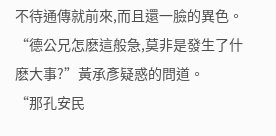不待通傳就前來,而且還一臉的異色。
“德公兄怎麽這般急,莫非是發生了什麽大事?”黃承彥疑惑的問道。
“那孔安民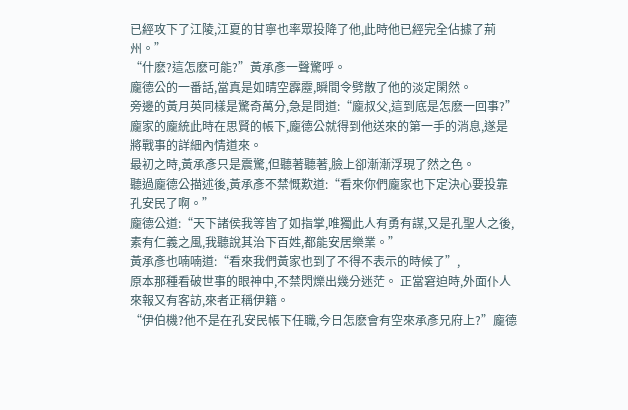已經攻下了江陵,江夏的甘寧也率眾投降了他,此時他已經完全佔據了荊州。”
“什麽?這怎麽可能?”黃承彥一聲驚呼。
龐德公的一番話,當真是如晴空霹靂,瞬間令劈散了他的淡定閑然。
旁邊的黃月英同樣是驚奇萬分,急是問道:“龐叔父,這到底是怎麽一回事?”
龐家的龐統此時在思賢的帳下,龐德公就得到他送來的第一手的消息,遂是將戰事的詳細內情道來。
最初之時,黃承彥只是震驚,但聽著聽著,臉上卻漸漸浮現了然之色。
聽過龐德公描述後,黃承彥不禁慨歎道:“看來你們龐家也下定決心要投靠孔安民了啊。”
龐德公道:“天下諸侯我等皆了如指掌,唯獨此人有勇有謀,又是孔聖人之後,素有仁義之風,我聽說其治下百姓,都能安居樂業。”
黃承彥也喃喃道:“看來我們黃家也到了不得不表示的時候了”,
原本那種看破世事的眼神中,不禁閃爍出幾分迷茫。 正當窘迫時,外面仆人來報又有客訪,來者正稱伊籍。
“伊伯機?他不是在孔安民帳下任職,今日怎麽會有空來承彥兄府上?”龐德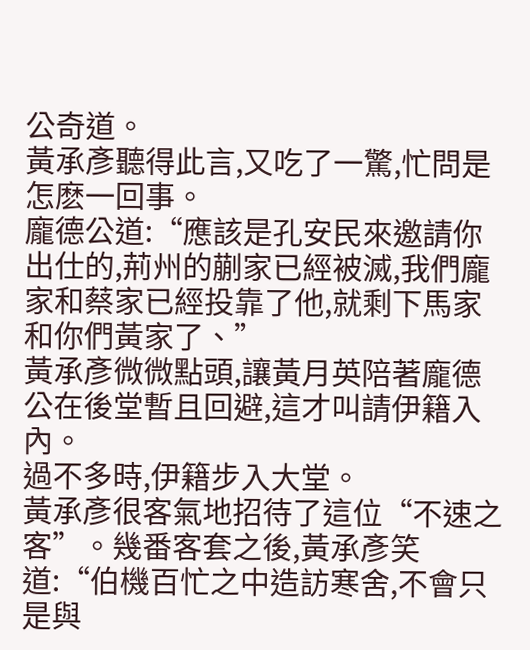公奇道。
黃承彥聽得此言,又吃了一驚,忙問是怎麽一回事。
龐德公道:“應該是孔安民來邀請你出仕的,荊州的蒯家已經被滅,我們龐家和蔡家已經投靠了他,就剩下馬家和你們黃家了、”
黃承彥微微點頭,讓黃月英陪著龐德公在後堂暫且回避,這才叫請伊籍入內。
過不多時,伊籍步入大堂。
黃承彥很客氣地招待了這位“不速之客”。幾番客套之後,黃承彥笑道:“伯機百忙之中造訪寒舍,不會只是與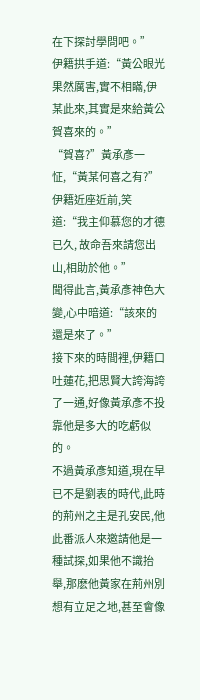在下探討學問吧。”
伊籍拱手道:“黃公眼光果然厲害,實不相瞞,伊某此來,其實是來給黃公賀喜來的。”
“賀喜?”黃承彥一怔,“黃某何喜之有?”
伊籍近座近前,笑道:“我主仰慕您的才德已久, 故命吾來請您出山,相助於他。”
聞得此言,黃承彥神色大變,心中暗道:“該來的還是來了。”
接下來的時間裡,伊籍口吐蓮花,把思賢大誇海誇了一通,好像黃承彥不投靠他是多大的吃虧似的。
不過黃承彥知道,現在早已不是劉表的時代,此時的荊州之主是孔安民,他此番派人來邀請他是一種試探,如果他不識抬舉,那麽他黃家在荊州別想有立足之地,甚至會像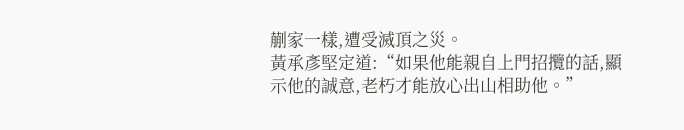蒯家一樣,遭受滅頂之災。
黃承彥堅定道:“如果他能親自上門招攬的話,顯示他的誠意,老朽才能放心出山相助他。”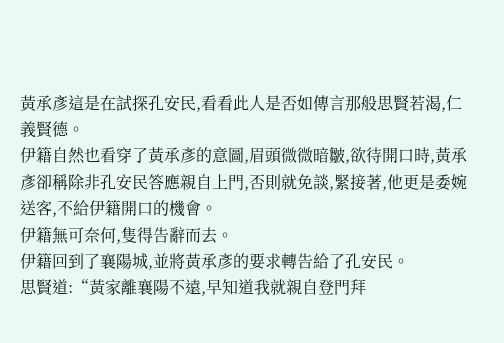黃承彥這是在試探孔安民,看看此人是否如傳言那般思賢若渴,仁義賢德。
伊籍自然也看穿了黃承彥的意圖,眉頭微微暗皺,欲待開口時,黃承彥卻稱除非孔安民答應親自上門,否則就免談,緊接著,他更是委婉送客,不給伊籍開口的機會。
伊籍無可奈何,隻得告辭而去。
伊籍回到了襄陽城,並將黃承彥的要求轉告給了孔安民。
思賢道:“黃家離襄陽不遠,早知道我就親自登門拜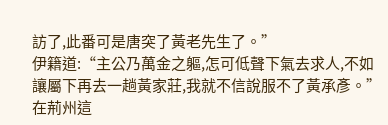訪了,此番可是唐突了黃老先生了。”
伊籍道:“主公乃萬金之軀,怎可低聲下氣去求人,不如讓屬下再去一趟黃家莊,我就不信說服不了黃承彥。”
在荊州這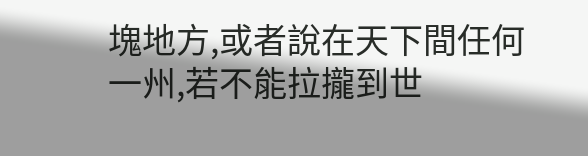塊地方,或者說在天下間任何一州,若不能拉攏到世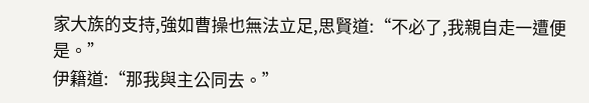家大族的支持,強如曹操也無法立足,思賢道:“不必了,我親自走一遭便是。”
伊籍道:“那我與主公同去。”